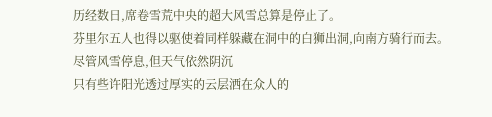历经数日,席卷雪荒中央的超大风雪总算是停止了。
芬里尔五人也得以驱使着同样躲藏在洞中的白狮出洞,向南方骑行而去。
尽管风雪停息,但天气依然阴沉
只有些许阳光透过厚实的云层洒在众人的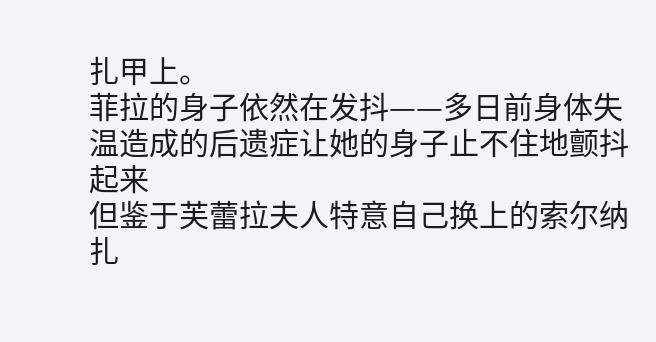扎甲上。
菲拉的身子依然在发抖——多日前身体失温造成的后遗症让她的身子止不住地颤抖起来
但鉴于芙蕾拉夫人特意自己换上的索尔纳扎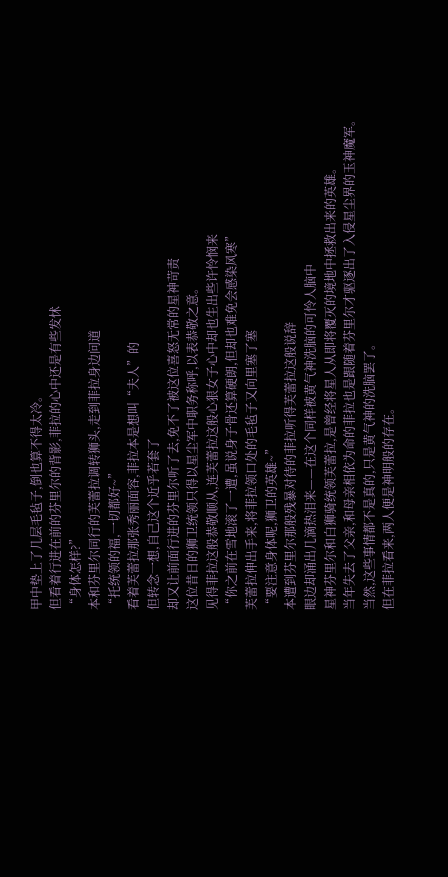甲中垫上了几层毛毡子,倒也算不得太冷。
但看着行进在前的芬里尔的背影,菲拉的心中还是有些发怵
“身体怎样?”
本和芬里尔同行的芙蕾拉调转狮头,走到菲拉身边问道
“托统领的福,一切都好~”
看着芙蕾拉那张秀丽面容,菲拉本是想叫“夫人”的
但转念一想,自己这个近乎若套了
却又让前面行进的芬里尔听了去,免不了被这位喜怒无常的星神苛责
这位昔日的狮卫统领只得以星尘军中职务称呼,以表恭敬之意。
见得菲拉这般恭敬顺从,连芙蕾拉这般心狠女子心中却也生出些许怜悯来
“你之前在雪地滚了一遭,虽说身子骨还算硬朗,但却也难免会感染风寒”
芙蕾拉伸出手来,将菲拉领口处的毛毡子又向里塞了塞
“要注意身体呢,狮卫的英雄~”
本遭到芬里尔那般残暴对待的菲拉听得芙蕾拉这般说辞
眼边却涌出几滴热泪来——在这个同样被黄气神洗脑的可怜人脑中
星神芬里尔和白狮骑统领芙蕾拉,是曾经将星人从即将覆灭的境地中拯救出来的英雄。
当年失去了父亲,和母亲相依为命的菲拉也是跟随着芬里尔才驱逐出了入侵星尘界的玉神魔军。
当然,这些事情都不是真的,只是黄气神的洗脑罢了。
但在菲拉看来,两人便是神明般的存在。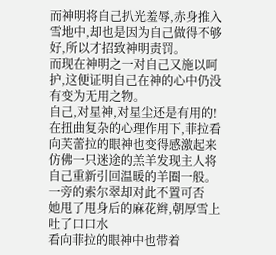而神明将自己扒光羞辱,赤身推入雪地中,却也是因为自己做得不够好,所以才招致神明责罚。
而现在神明之一对自己又施以呵护,这便证明自己在神的心中仍没有变为无用之物。
自己,对星神,对星尘还是有用的!
在扭曲复杂的心理作用下,菲拉看向芙蕾拉的眼神也变得感激起来
仿佛一只迷途的羔羊发现主人将自己重新引回温暖的羊圈一般。
一旁的索尔翠却对此不置可否
她甩了甩身后的麻花辫,朝厚雪上吐了口口水
看向菲拉的眼神中也带着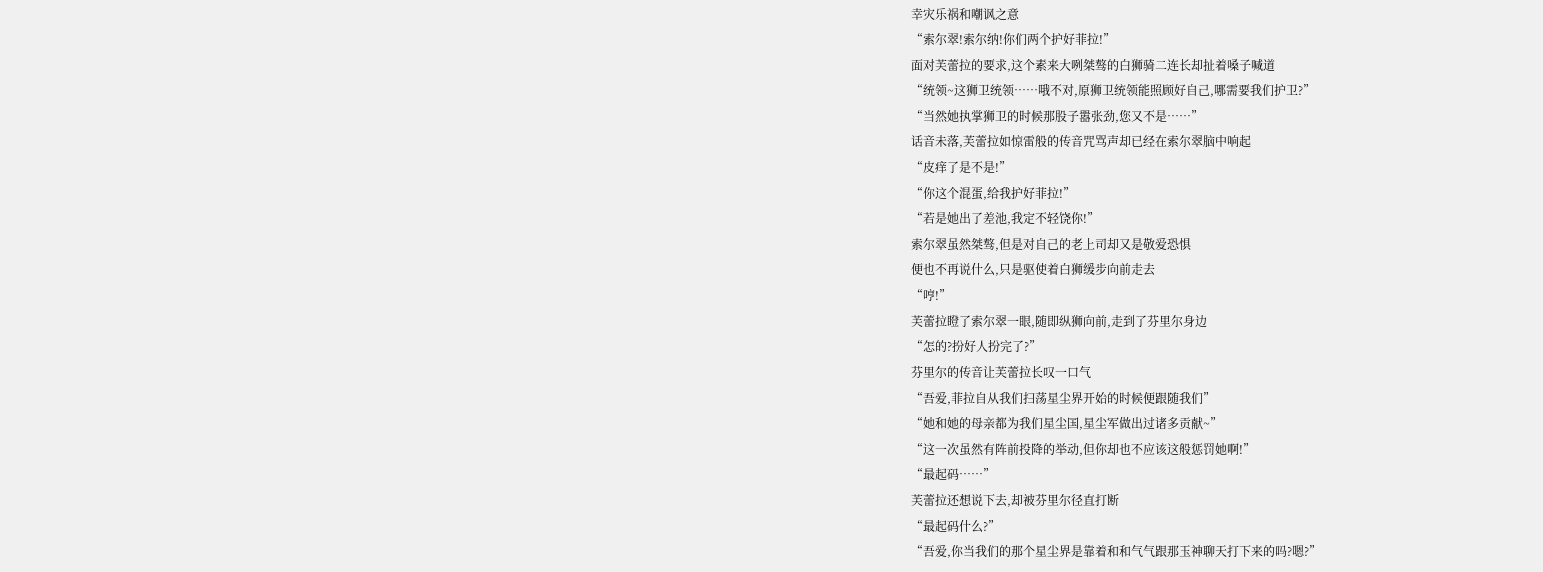幸灾乐祸和嘲讽之意
“索尔翠!索尔纳!你们两个护好菲拉!”
面对芙蕾拉的要求,这个素来大咧桀骜的白狮骑二连长却扯着嗓子喊道
“统领~这狮卫统领……哦不对,原狮卫统领能照顾好自己,哪需要我们护卫?”
“当然她执掌狮卫的时候那股子嚣张劲,您又不是……”
话音未落,芙蕾拉如惊雷般的传音咒骂声却已经在索尔翠脑中响起
“皮痒了是不是!”
“你这个混蛋,给我护好菲拉!”
“若是她出了差池,我定不轻饶你!”
索尔翠虽然桀骜,但是对自己的老上司却又是敬爱恐惧
便也不再说什么,只是驱使着白狮缓步向前走去
“哼!”
芙蕾拉瞪了索尔翠一眼,随即纵狮向前,走到了芬里尔身边
“怎的?扮好人扮完了?”
芬里尔的传音让芙蕾拉长叹一口气
“吾爱,菲拉自从我们扫荡星尘界开始的时候便跟随我们”
“她和她的母亲都为我们星尘国,星尘军做出过诸多贡献~”
“这一次虽然有阵前投降的举动,但你却也不应该这般惩罚她啊!”
“最起码……”
芙蕾拉还想说下去,却被芬里尔径直打断
“最起码什么?”
“吾爱,你当我们的那个星尘界是靠着和和气气跟那玉神聊天打下来的吗?嗯?”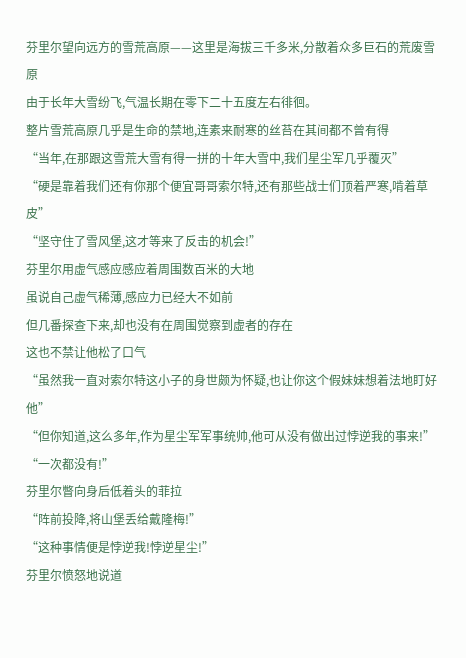芬里尔望向远方的雪荒高原——这里是海拔三千多米,分散着众多巨石的荒废雪原
由于长年大雪纷飞,气温长期在零下二十五度左右徘徊。
整片雪荒高原几乎是生命的禁地,连素来耐寒的丝苔在其间都不曾有得
“当年,在那跟这雪荒大雪有得一拼的十年大雪中,我们星尘军几乎覆灭”
“硬是靠着我们还有你那个便宜哥哥索尔特,还有那些战士们顶着严寒,啃着草皮”
“坚守住了雪风堡,这才等来了反击的机会!”
芬里尔用虚气感应感应着周围数百米的大地
虽说自己虚气稀薄,感应力已经大不如前
但几番探查下来,却也没有在周围觉察到虚者的存在
这也不禁让他松了口气
“虽然我一直对索尔特这小子的身世颇为怀疑,也让你这个假妹妹想着法地盯好他”
“但你知道,这么多年,作为星尘军军事统帅,他可从没有做出过悖逆我的事来!”
“一次都没有!”
芬里尔瞥向身后低着头的菲拉
“阵前投降,将山堡丢给戴隆梅!”
“这种事情便是悖逆我!悖逆星尘!”
芬里尔愤怒地说道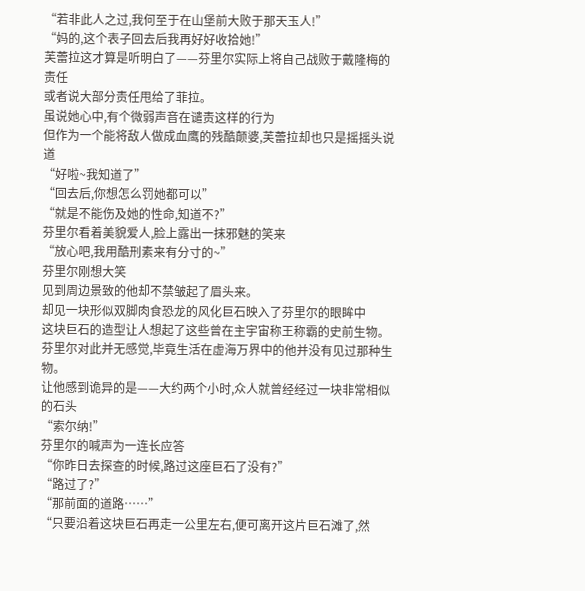“若非此人之过,我何至于在山堡前大败于那天玉人!”
“妈的,这个表子回去后我再好好收拾她!”
芙蕾拉这才算是听明白了——芬里尔实际上将自己战败于戴隆梅的责任
或者说大部分责任甩给了菲拉。
虽说她心中,有个微弱声音在谴责这样的行为
但作为一个能将敌人做成血鹰的残酷颠婆,芙蕾拉却也只是摇摇头说道
“好啦~我知道了”
“回去后,你想怎么罚她都可以”
“就是不能伤及她的性命,知道不?”
芬里尔看着美貌爱人,脸上露出一抹邪魅的笑来
“放心吧,我用酷刑素来有分寸的~”
芬里尔刚想大笑
见到周边景致的他却不禁皱起了眉头来。
却见一块形似双脚肉食恐龙的风化巨石映入了芬里尔的眼眸中
这块巨石的造型让人想起了这些曾在主宇宙称王称霸的史前生物。
芬里尔对此并无感觉,毕竟生活在虚海万界中的他并没有见过那种生物。
让他感到诡异的是——大约两个小时,众人就曾经经过一块非常相似的石头
“索尔纳!”
芬里尔的喊声为一连长应答
“你昨日去探查的时候,路过这座巨石了没有?”
“路过了?”
“那前面的道路……”
“只要沿着这块巨石再走一公里左右,便可离开这片巨石滩了,然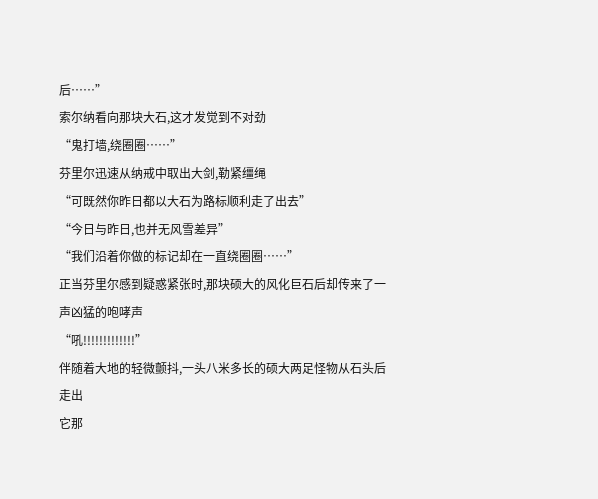后……”
索尔纳看向那块大石,这才发觉到不对劲
“鬼打墙,绕圈圈……”
芬里尔迅速从纳戒中取出大剑,勒紧缰绳
“可既然你昨日都以大石为路标顺利走了出去”
“今日与昨日,也并无风雪差异”
“我们沿着你做的标记却在一直绕圈圈……”
正当芬里尔感到疑惑紧张时,那块硕大的风化巨石后却传来了一声凶猛的咆哮声
“吼!!!!!!!!!!!!!”
伴随着大地的轻微颤抖,一头八米多长的硕大两足怪物从石头后走出
它那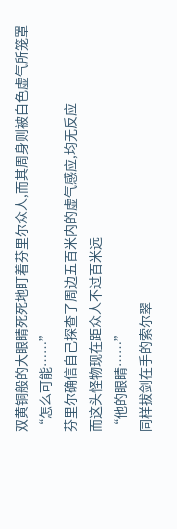双黄铜般的大眼睛死死地盯着芬里尔众人,而其周身则被白色虚气所笼罩
“怎么可能……”
芬里尔确信自己探查了周边五百米内的虚气感应,均无反应
而这头怪物现在距众人不过百米远
“他的眼睛……”
同样拔剑在手的索尔翠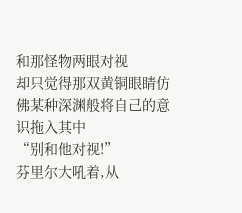和那怪物两眼对视
却只觉得那双黄铜眼睛仿佛某种深渊般将自己的意识拖入其中
“别和他对视!”
芬里尔大吼着,从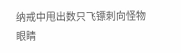纳戒中甩出数只飞镖刺向怪物眼睛